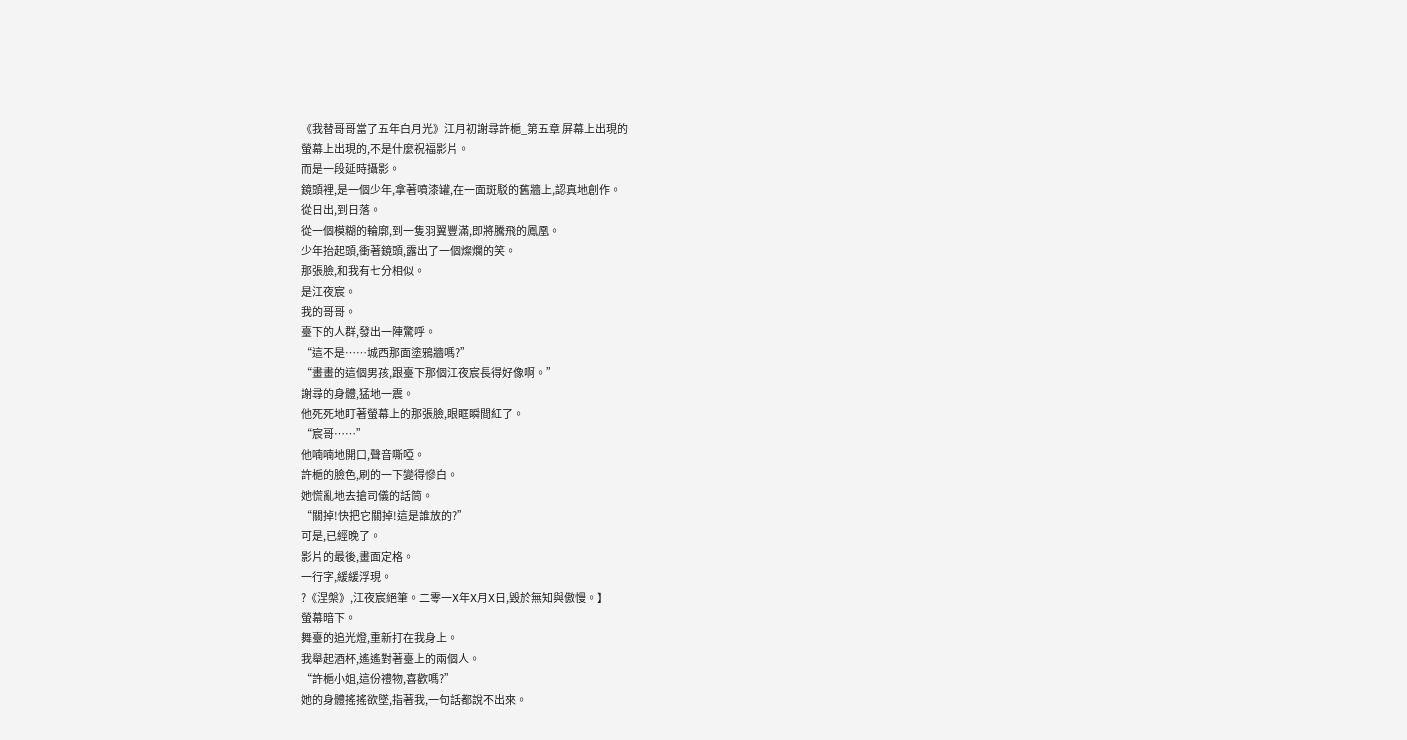《我替哥哥當了五年白月光》江月初謝尋許梔_第五章 屏幕上出現的
螢幕上出現的,不是什麼祝福影片。
而是一段延時攝影。
鏡頭裡,是一個少年,拿著噴漆罐,在一面斑駁的舊牆上,認真地創作。
從日出,到日落。
從一個模糊的輪廓,到一隻羽翼豐滿,即將騰飛的鳳凰。
少年抬起頭,衝著鏡頭,露出了一個燦爛的笑。
那張臉,和我有七分相似。
是江夜宸。
我的哥哥。
臺下的人群,發出一陣驚呼。
“這不是……城西那面塗鴉牆嗎?”
“畫畫的這個男孩,跟臺下那個江夜宸長得好像啊。”
謝尋的身體,猛地一震。
他死死地盯著螢幕上的那張臉,眼眶瞬間紅了。
“宸哥……”
他喃喃地開口,聲音嘶啞。
許梔的臉色,刷的一下變得慘白。
她慌亂地去搶司儀的話筒。
“關掉!快把它關掉!這是誰放的?”
可是,已經晚了。
影片的最後,畫面定格。
一行字,緩緩浮現。
?《涅槃》,江夜宸絕筆。二零一X年X月X日,毀於無知與傲慢。】
螢幕暗下。
舞臺的追光燈,重新打在我身上。
我舉起酒杯,遙遙對著臺上的兩個人。
“許梔小姐,這份禮物,喜歡嗎?”
她的身體搖搖欲墜,指著我,一句話都說不出來。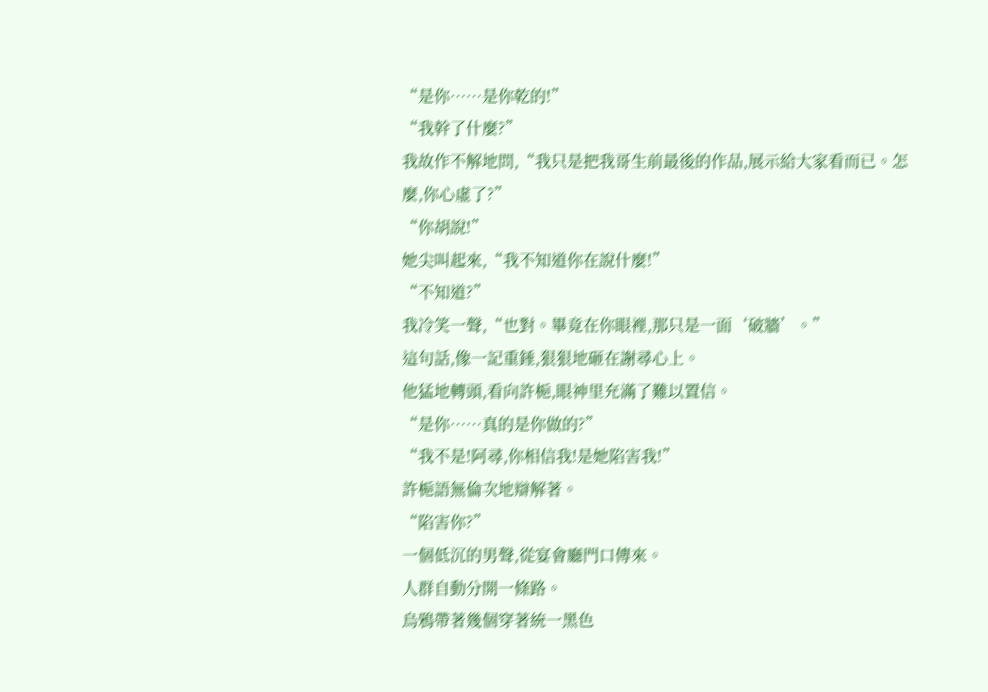“是你……是你乾的!”
“我幹了什麼?”
我故作不解地問,“我只是把我哥生前最後的作品,展示給大家看而已。怎麼,你心虛了?”
“你胡說!”
她尖叫起來,“我不知道你在說什麼!”
“不知道?”
我冷笑一聲,“也對。畢竟在你眼裡,那只是一面‘破牆’。”
這句話,像一記重錘,狠狠地砸在謝尋心上。
他猛地轉頭,看向許梔,眼神里充滿了難以置信。
“是你……真的是你做的?”
“我不是!阿尋,你相信我!是她陷害我!”
許梔語無倫次地辯解著。
“陷害你?”
一個低沉的男聲,從宴會廳門口傳來。
人群自動分開一條路。
烏鴉帶著幾個穿著統一黑色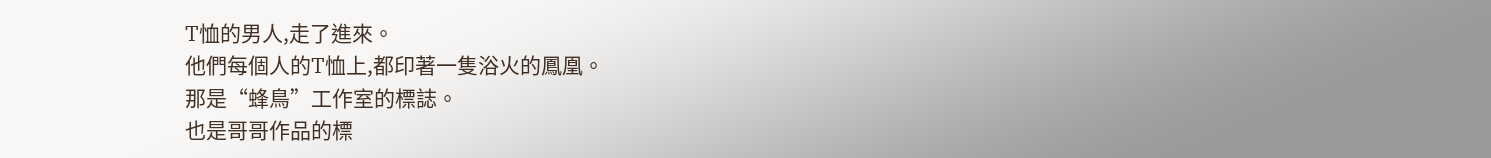T恤的男人,走了進來。
他們每個人的T恤上,都印著一隻浴火的鳳凰。
那是“蜂鳥”工作室的標誌。
也是哥哥作品的標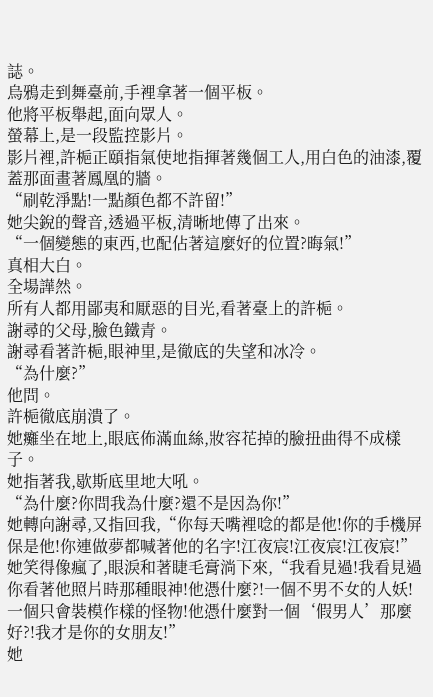誌。
烏鴉走到舞臺前,手裡拿著一個平板。
他將平板舉起,面向眾人。
螢幕上,是一段監控影片。
影片裡,許梔正頤指氣使地指揮著幾個工人,用白色的油漆,覆蓋那面畫著鳳凰的牆。
“刷乾淨點!一點顏色都不許留!”
她尖銳的聲音,透過平板,清晰地傳了出來。
“一個變態的東西,也配佔著這麼好的位置?晦氣!”
真相大白。
全場譁然。
所有人都用鄙夷和厭惡的目光,看著臺上的許梔。
謝尋的父母,臉色鐵青。
謝尋看著許梔,眼神里,是徹底的失望和冰冷。
“為什麼?”
他問。
許梔徹底崩潰了。
她癱坐在地上,眼底佈滿血絲,妝容花掉的臉扭曲得不成樣子。
她指著我,歇斯底里地大吼。
“為什麼?你問我為什麼?還不是因為你!”
她轉向謝尋,又指回我,“你每天嘴裡唸的都是他!你的手機屏保是他!你連做夢都喊著他的名字!江夜宸!江夜宸!江夜宸!”
她笑得像瘋了,眼淚和著睫毛膏淌下來,“我看見過!我看見過你看著他照片時那種眼神!他憑什麼?!一個不男不女的人妖!一個只會裝模作樣的怪物!他憑什麼對一個‘假男人’那麼好?!我才是你的女朋友!”
她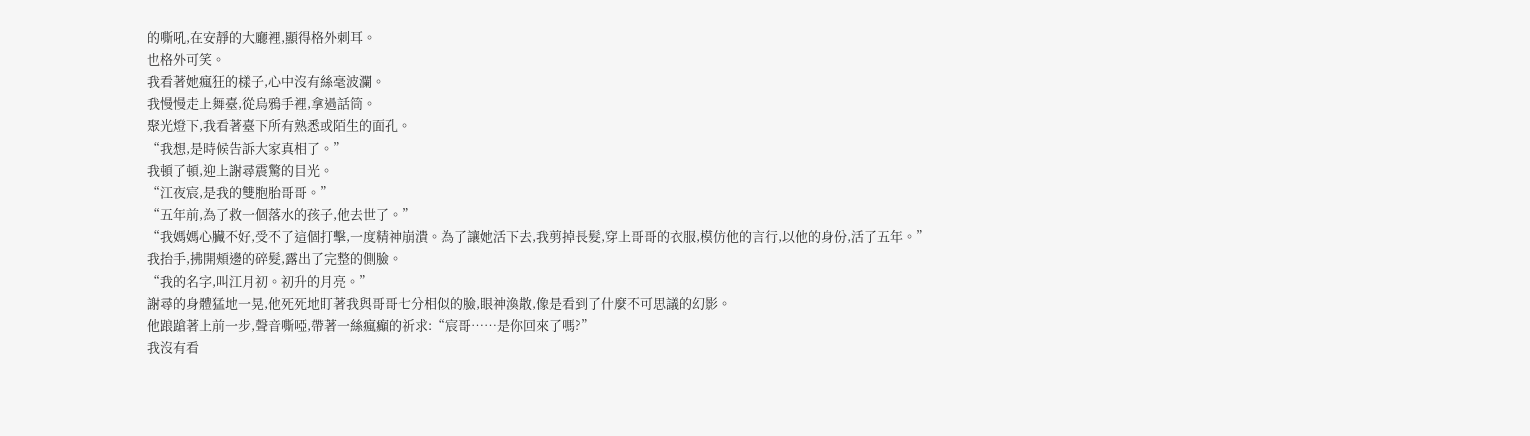的嘶吼,在安靜的大廳裡,顯得格外刺耳。
也格外可笑。
我看著她瘋狂的樣子,心中沒有絲毫波瀾。
我慢慢走上舞臺,從烏鴉手裡,拿過話筒。
聚光燈下,我看著臺下所有熟悉或陌生的面孔。
“我想,是時候告訴大家真相了。”
我頓了頓,迎上謝尋震驚的目光。
“江夜宸,是我的雙胞胎哥哥。”
“五年前,為了救一個落水的孩子,他去世了。”
“我媽媽心臟不好,受不了這個打擊,一度精神崩潰。為了讓她活下去,我剪掉長髮,穿上哥哥的衣服,模仿他的言行,以他的身份,活了五年。”
我抬手,拂開頰邊的碎髮,露出了完整的側臉。
“我的名字,叫江月初。初升的月亮。”
謝尋的身體猛地一晃,他死死地盯著我與哥哥七分相似的臉,眼神渙散,像是看到了什麼不可思議的幻影。
他踉蹌著上前一步,聲音嘶啞,帶著一絲瘋癲的祈求:“宸哥……是你回來了嗎?”
我沒有看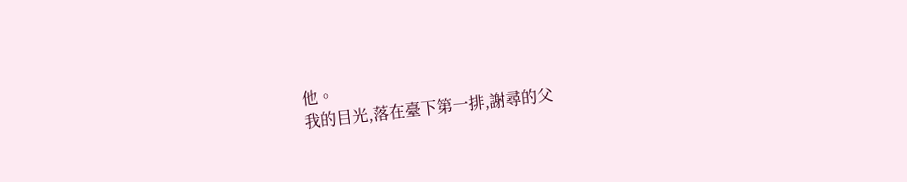他。
我的目光,落在臺下第一排,謝尋的父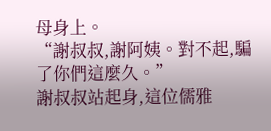母身上。
“謝叔叔,謝阿姨。對不起,騙了你們這麼久。”
謝叔叔站起身,這位儒雅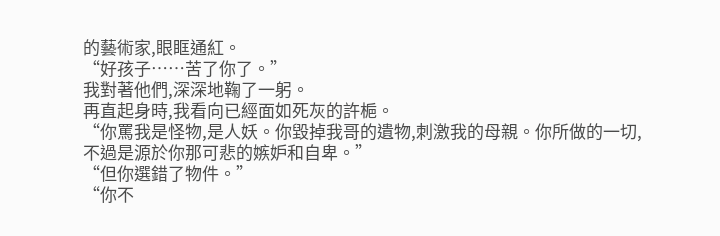的藝術家,眼眶通紅。
“好孩子……苦了你了。”
我對著他們,深深地鞠了一躬。
再直起身時,我看向已經面如死灰的許梔。
“你罵我是怪物,是人妖。你毀掉我哥的遺物,刺激我的母親。你所做的一切,不過是源於你那可悲的嫉妒和自卑。”
“但你選錯了物件。”
“你不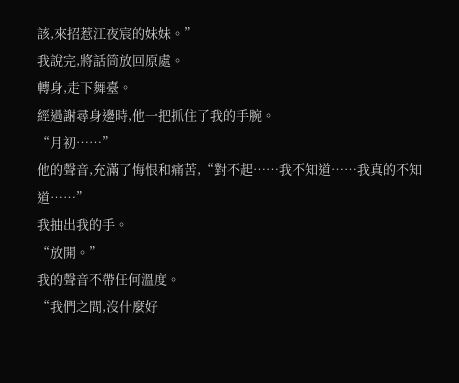該,來招惹江夜宸的妹妹。”
我說完,將話筒放回原處。
轉身,走下舞臺。
經過謝尋身邊時,他一把抓住了我的手腕。
“月初……”
他的聲音,充滿了悔恨和痛苦,“對不起……我不知道……我真的不知道……”
我抽出我的手。
“放開。”
我的聲音不帶任何溫度。
“我們之間,沒什麼好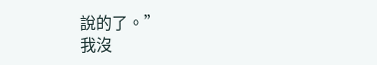說的了。”
我沒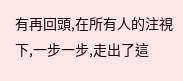有再回頭,在所有人的注視下,一步一步,走出了這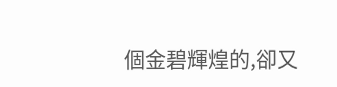個金碧輝煌的,卻又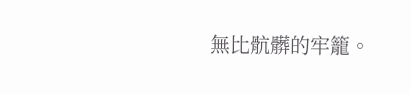無比骯髒的牢籠。